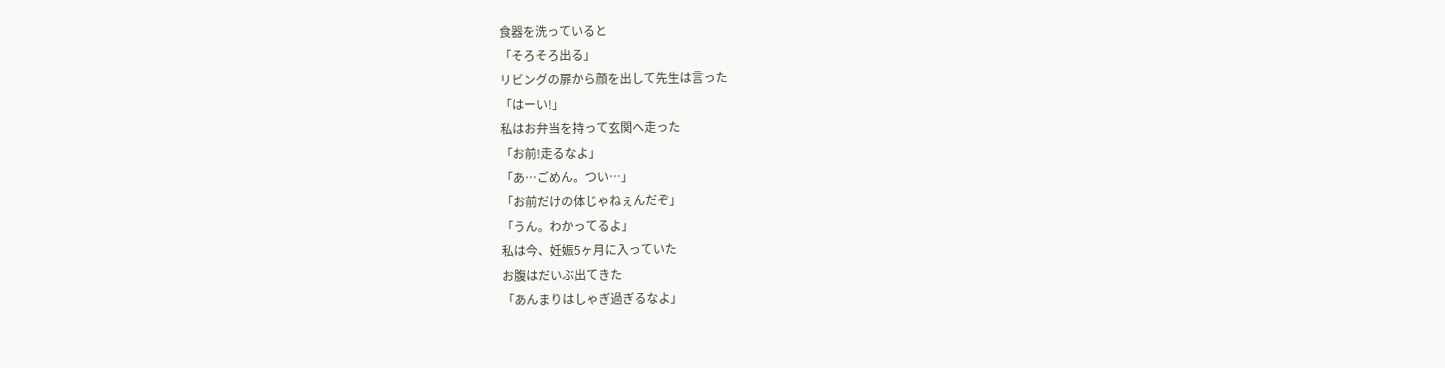食器を洗っていると
「そろそろ出る」
リビングの扉から顔を出して先生は言った
「はーい!」
私はお弁当を持って玄関へ走った
「お前!走るなよ」
「あ…ごめん。つい…」
「お前だけの体じゃねぇんだぞ」
「うん。わかってるよ」
私は今、妊娠5ヶ月に入っていた
お腹はだいぶ出てきた
「あんまりはしゃぎ過ぎるなよ」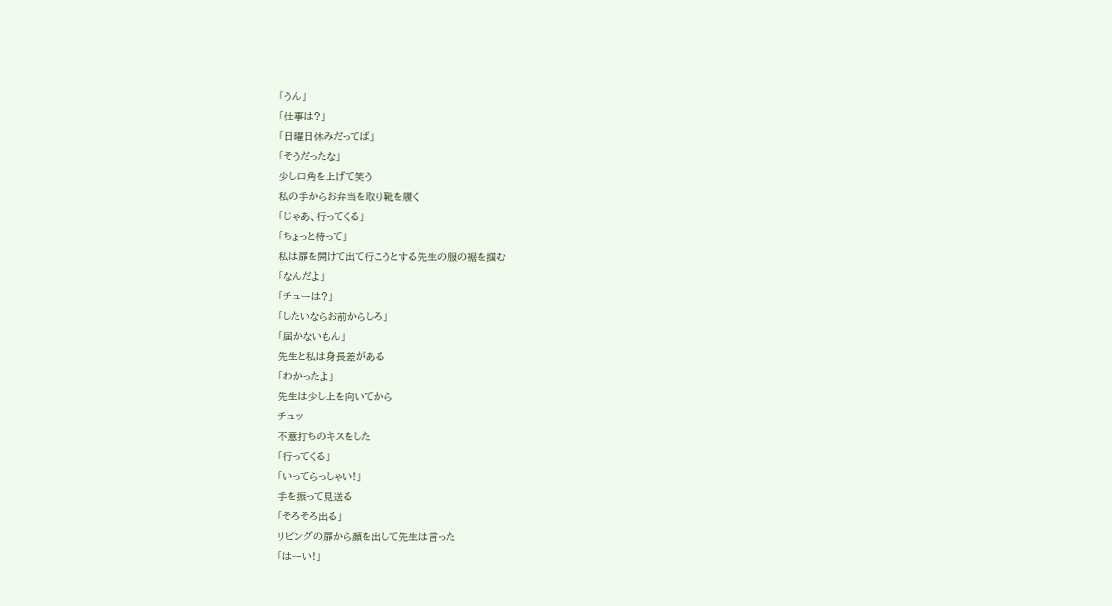「うん」
「仕事は?」
「日曜日休みだってば」
「そうだったな」
少し口角を上げて笑う
私の手からお弁当を取り靴を履く
「じゃあ、行ってくる」
「ちょっと待って」
私は扉を開けて出て行こうとする先生の服の裾を掴む
「なんだよ」
「チューは?」
「したいならお前からしろ」
「届かないもん」
先生と私は身長差がある
「わかったよ」
先生は少し上を向いてから
チュッ
不意打ちのキスをした
「行ってくる」
「いってらっしゃい!」
手を振って見送る
「そろそろ出る」
リビングの扉から顔を出して先生は言った
「はーい!」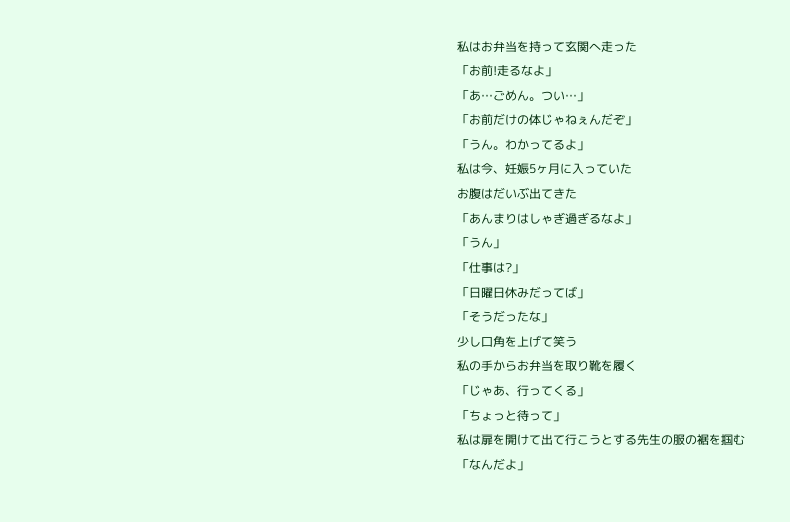私はお弁当を持って玄関へ走った
「お前!走るなよ」
「あ…ごめん。つい…」
「お前だけの体じゃねぇんだぞ」
「うん。わかってるよ」
私は今、妊娠5ヶ月に入っていた
お腹はだいぶ出てきた
「あんまりはしゃぎ過ぎるなよ」
「うん」
「仕事は?」
「日曜日休みだってば」
「そうだったな」
少し口角を上げて笑う
私の手からお弁当を取り靴を履く
「じゃあ、行ってくる」
「ちょっと待って」
私は扉を開けて出て行こうとする先生の服の裾を掴む
「なんだよ」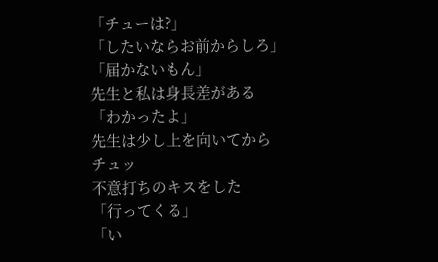「チューは?」
「したいならお前からしろ」
「届かないもん」
先生と私は身長差がある
「わかったよ」
先生は少し上を向いてから
チュッ
不意打ちのキスをした
「行ってくる」
「い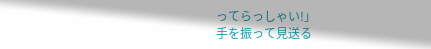ってらっしゃい!」
手を振って見送る